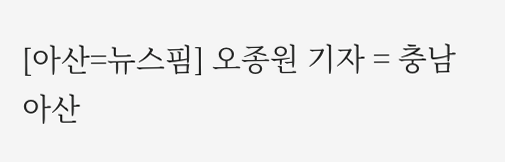[아산=뉴스핌] 오종원 기자 = 충남 아산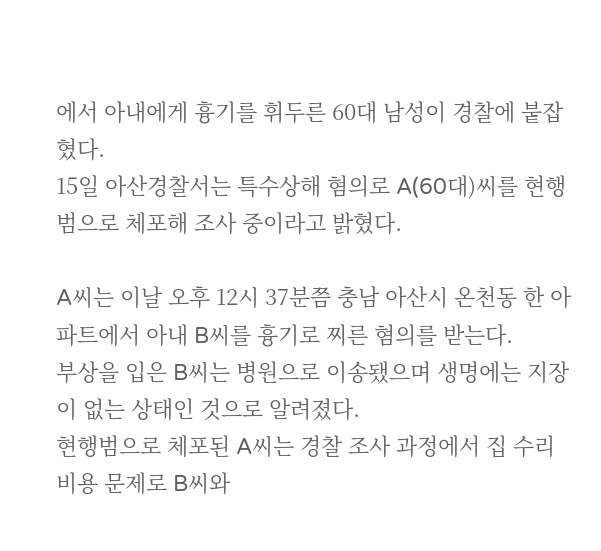에서 아내에게 흉기를 휘두른 60대 남성이 경찰에 붙잡혔다.
15일 아산경찰서는 특수상해 혐의로 A(60대)씨를 현행범으로 체포해 조사 중이라고 밝혔다.

A씨는 이날 오후 12시 37분쯤 충남 아산시 온천동 한 아파트에서 아내 B씨를 흉기로 찌른 혐의를 받는다.
부상을 입은 B씨는 병원으로 이송됐으며 생명에는 지장이 없는 상태인 것으로 알려졌다.
현행범으로 체포된 A씨는 경찰 조사 과정에서 집 수리 비용 문제로 B씨와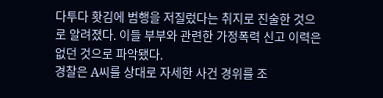다투다 홧김에 범행을 저질렀다는 취지로 진술한 것으로 알려졌다. 이들 부부와 관련한 가정폭력 신고 이력은 없던 것으로 파악됐다.
경찰은 A씨를 상대로 자세한 사건 경위를 조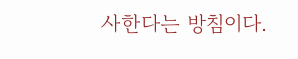사한다는 방침이다.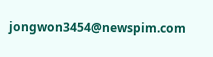jongwon3454@newspim.com